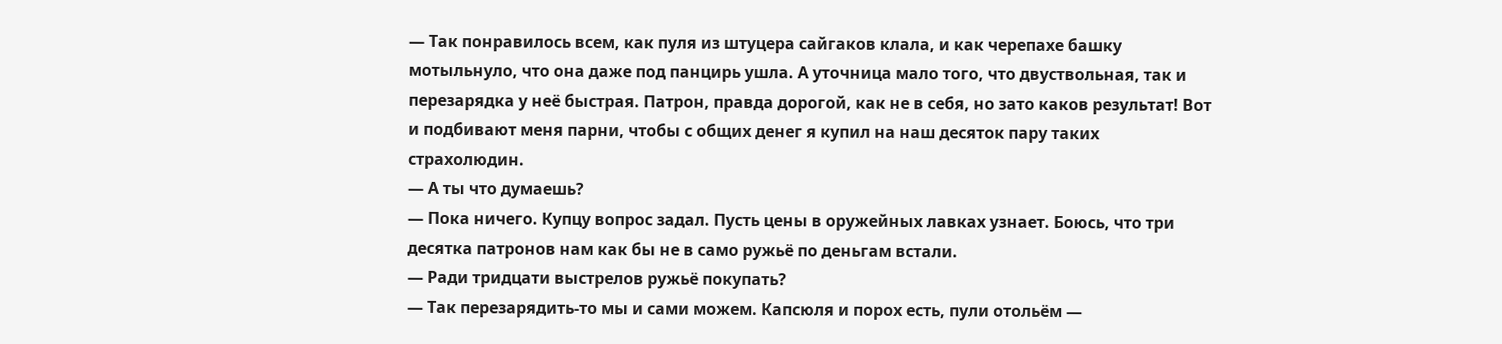— Так понравилось всем, как пуля из штуцера сайгаков клала, и как черепахе башку мотыльнуло, что она даже под панцирь ушла. А уточница мало того, что двуствольная, так и перезарядка у неё быстрая. Патрон, правда дорогой, как не в себя, но зато каков результат! Вот и подбивают меня парни, чтобы с общих денег я купил на наш десяток пару таких страхолюдин.
— А ты что думаешь?
— Пока ничего. Купцу вопрос задал. Пусть цены в оружейных лавках узнает. Боюсь, что три десятка патронов нам как бы не в само ружьё по деньгам встали.
— Ради тридцати выстрелов ружьё покупать?
— Так перезарядить-то мы и сами можем. Капсюля и порох есть, пули отольём —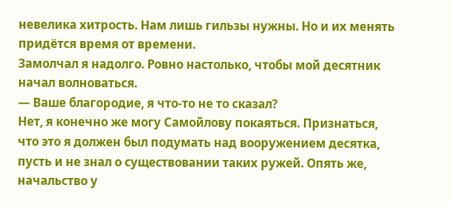невелика хитрость. Нам лишь гильзы нужны. Но и их менять придётся время от времени.
Замолчал я надолго. Ровно настолько, чтобы мой десятник начал волноваться.
— Ваше благородие, я что-то не то сказал?
Нет, я конечно же могу Самойлову покаяться. Признаться, что это я должен был подумать над вооружением десятка, пусть и не знал о существовании таких ружей. Опять же, начальство у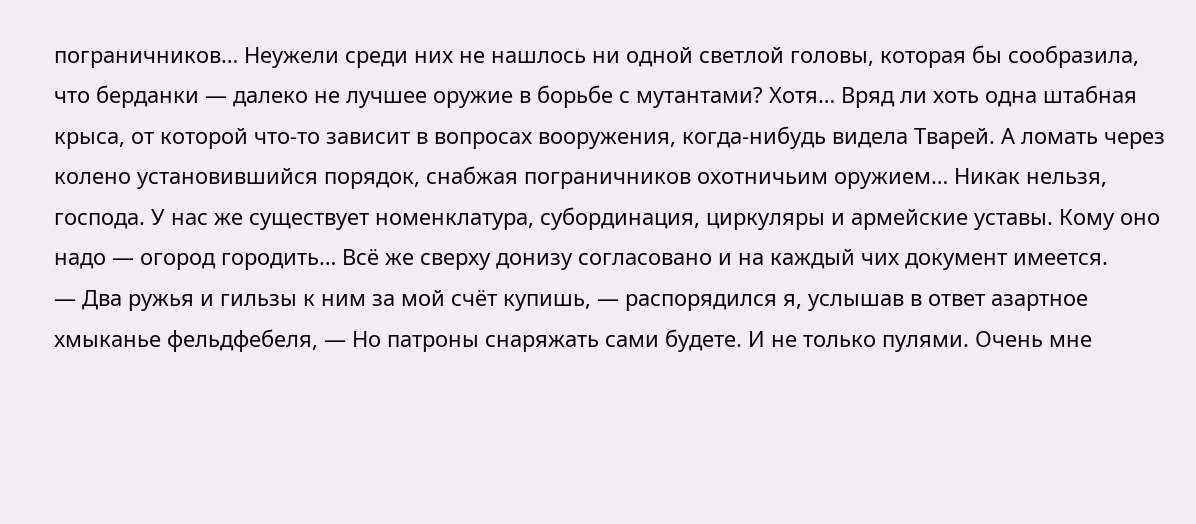пограничников… Неужели среди них не нашлось ни одной светлой головы, которая бы сообразила, что берданки — далеко не лучшее оружие в борьбе с мутантами? Хотя… Вряд ли хоть одна штабная крыса, от которой что-то зависит в вопросах вооружения, когда-нибудь видела Тварей. А ломать через колено установившийся порядок, снабжая пограничников охотничьим оружием… Никак нельзя, господа. У нас же существует номенклатура, субординация, циркуляры и армейские уставы. Кому оно надо — огород городить… Всё же сверху донизу согласовано и на каждый чих документ имеется.
— Два ружья и гильзы к ним за мой счёт купишь, — распорядился я, услышав в ответ азартное хмыканье фельдфебеля, — Но патроны снаряжать сами будете. И не только пулями. Очень мне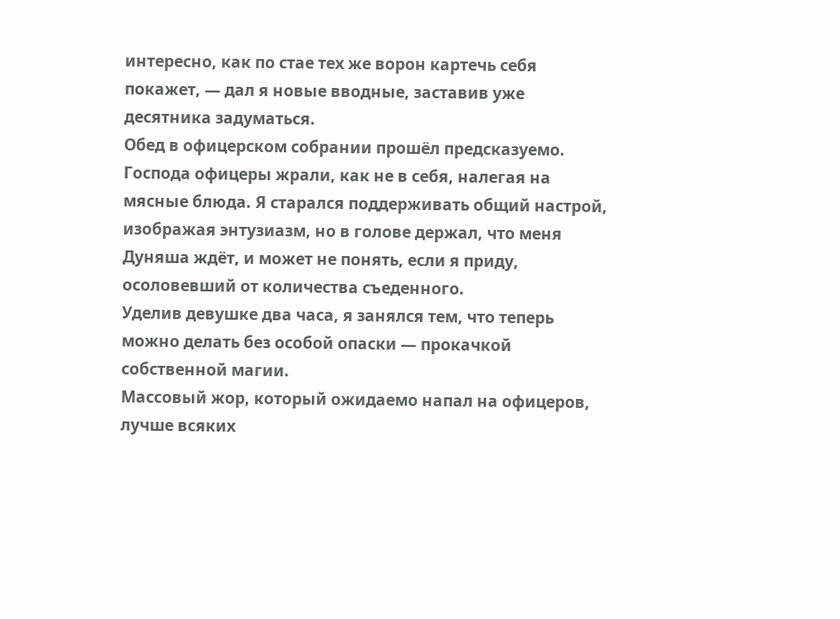интересно, как по стае тех же ворон картечь себя покажет, — дал я новые вводные, заставив уже десятника задуматься.
Обед в офицерском собрании прошёл предсказуемо. Господа офицеры жрали, как не в себя, налегая на мясные блюда. Я старался поддерживать общий настрой, изображая энтузиазм, но в голове держал, что меня Дуняша ждёт, и может не понять, если я приду, осоловевший от количества съеденного.
Уделив девушке два часа, я занялся тем, что теперь можно делать без особой опаски — прокачкой собственной магии.
Массовый жор, который ожидаемо напал на офицеров, лучше всяких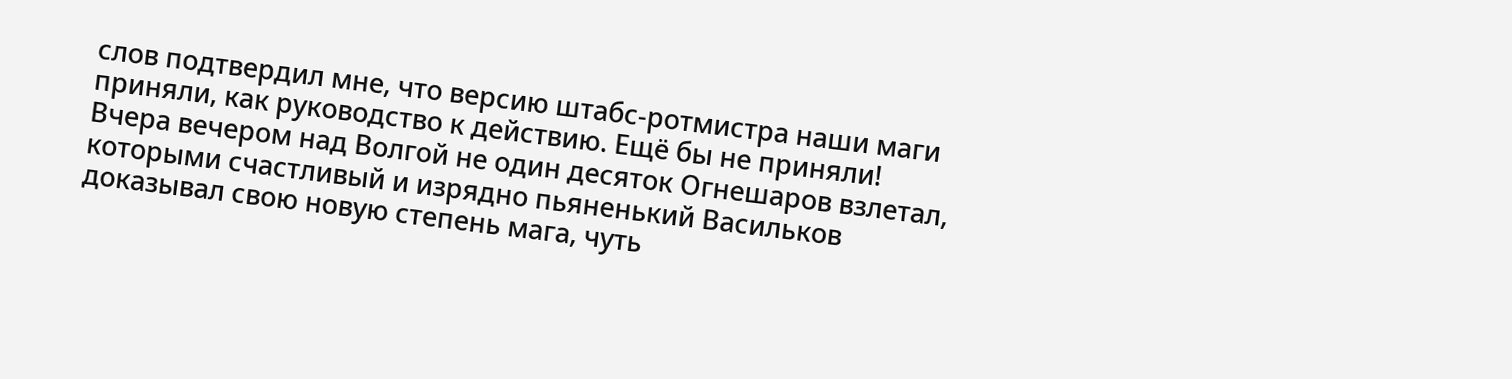слов подтвердил мне, что версию штабс-ротмистра наши маги приняли, как руководство к действию. Ещё бы не приняли! Вчера вечером над Волгой не один десяток Огнешаров взлетал, которыми счастливый и изрядно пьяненький Васильков доказывал свою новую степень мага, чуть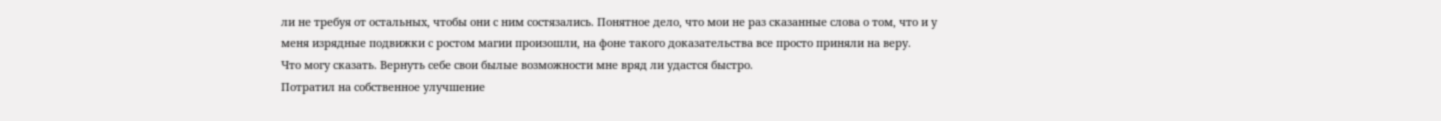ли не требуя от остальных, чтобы они с ним состязались. Понятное дело, что мои не раз сказанные слова о том, что и у меня изрядные подвижки с ростом магии произошли, на фоне такого доказательства все просто приняли на веру.
Что могу сказать. Вернуть себе свои былые возможности мне вряд ли удастся быстро.
Потратил на собственное улучшение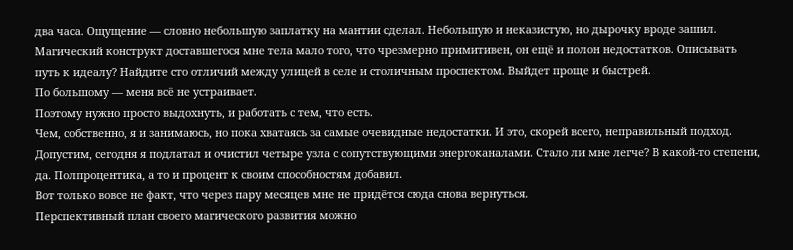два часа. Ощущение — словно небольшую заплатку на мантии сделал. Небольшую и неказистую, но дырочку вроде зашил.
Магический конструкт доставшегося мне тела мало того, что чрезмерно примитивен, он ещё и полон недостатков. Описывать путь к идеалу? Найдите сто отличий между улицей в селе и столичным проспектом. Выйдет проще и быстрей.
По большому — меня всё не устраивает.
Поэтому нужно просто выдохнуть, и работать с тем, что есть.
Чем, собственно, я и занимаюсь, но пока хватаясь за самые очевидные недостатки. И это, скорей всего, неправильный подход.
Допустим, сегодня я подлатал и очистил четыре узла с сопутствующими энергоканалами. Стало ли мне легче? В какой-то степени, да. Полпроцентика, а то и процент к своим способностям добавил.
Вот только вовсе не факт, что через пару месяцев мне не придётся сюда снова вернуться.
Перспективный план своего магического развития можно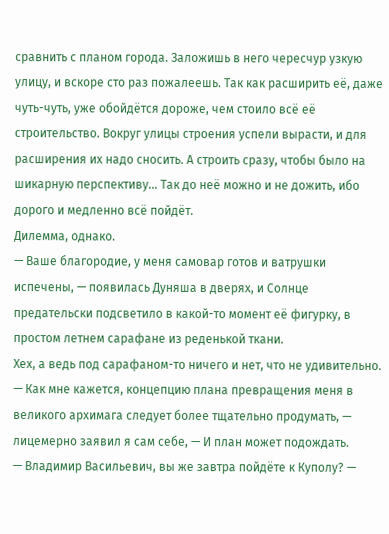сравнить с планом города. Заложишь в него чересчур узкую улицу, и вскоре сто раз пожалеешь. Так как расширить её, даже чуть-чуть, уже обойдётся дороже, чем стоило всё её строительство. Вокруг улицы строения успели вырасти, и для расширения их надо сносить. А строить сразу, чтобы было на шикарную перспективу… Так до неё можно и не дожить, ибо дорого и медленно всё пойдёт.
Дилемма, однако.
— Ваше благородие, у меня самовар готов и ватрушки испечены, — появилась Дуняша в дверях, и Солнце предательски подсветило в какой-то момент её фигурку, в простом летнем сарафане из реденькой ткани.
Хех, а ведь под сарафаном-то ничего и нет, что не удивительно.
— Как мне кажется, концепцию плана превращения меня в великого архимага следует более тщательно продумать, — лицемерно заявил я сам себе, — И план может подождать.
— Владимир Васильевич, вы же завтра пойдёте к Куполу? —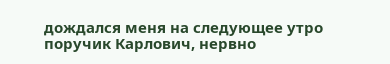дождался меня на следующее утро поручик Карлович, нервно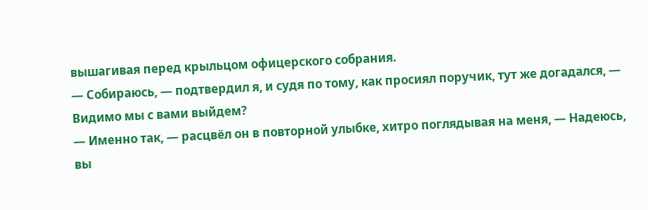вышагивая перед крыльцом офицерского собрания.
— Собираюсь, — подтвердил я, и судя по тому, как просиял поручик, тут же догадался, — Видимо мы с вами выйдем?
— Именно так, — расцвёл он в повторной улыбке, хитро поглядывая на меня, — Надеюсь, вы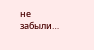не забыли…